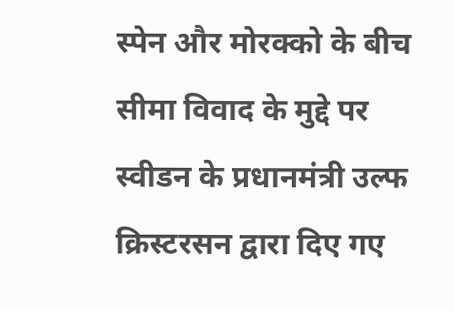स्पेन और मोरक्को के बीच सीमा विवाद के मुद्दे पर स्वीडन के प्रधानमंत्री उल्फ क्रिस्टरसन द्वारा दिए गए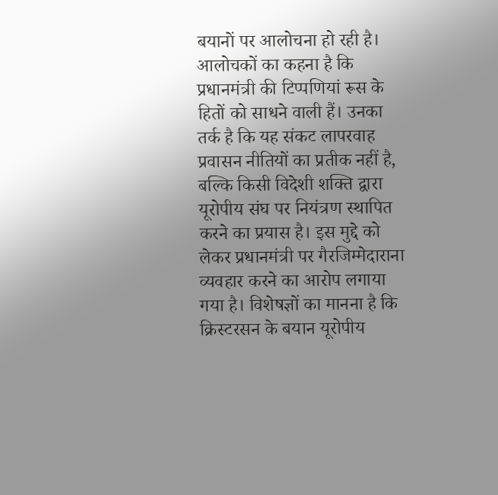बयानों पर आलोचना हो रही है। आलोचकों का कहना है कि प्रधानमंत्री की टिप्पणियां रूस के हितों को साधने वाली हैं। उनका तर्क है कि यह संकट लापरवाह प्रवासन नीतियों का प्रतीक नहीं है, बल्कि किसी विदेशी शक्ति द्वारा यूरोपीय संघ पर नियंत्रण स्थापित करने का प्रयास है। इस मुद्दे को लेकर प्रधानमंत्री पर गैरजिम्मेदाराना व्यवहार करने का आरोप लगाया गया है। विशेषज्ञों का मानना है कि क्रिस्टरसन के बयान यूरोपीय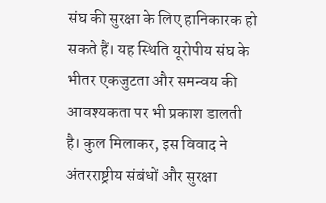संघ की सुरक्षा के लिए हानिकारक हो सकते हैं। यह स्थिति यूरोपीय संघ के भीतर एकजुटता और समन्वय की आवश्यकता पर भी प्रकाश डालती है। कुल मिलाकर, इस विवाद ने अंतरराष्ट्रीय संबंधों और सुरक्षा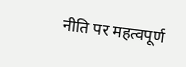नीति पर महत्वपूर्ण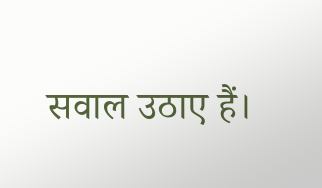सवाल उठाए हैं।